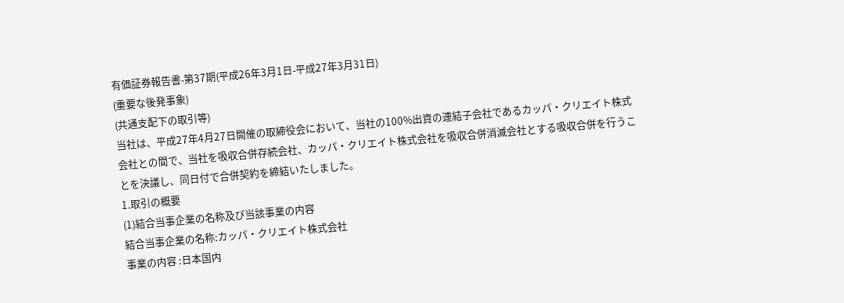有価証券報告書-第37期(平成26年3月1日-平成27年3月31日)
(重要な後発事象)
(共通支配下の取引等)
当社は、平成27年4月27日開催の取締役会において、当社の100%出資の連結子会社であるカッパ・クリエイト株式会社との間で、当社を吸収合併存続会社、カッパ・クリエイト株式会社を吸収合併消滅会社とする吸収合併を行うことを決議し、同日付で合併契約を締結いたしました。
1.取引の概要
(1)結合当事企業の名称及び当該事業の内容
結合当事企業の名称:カッパ・クリエイト株式会社
事業の内容 :日本国内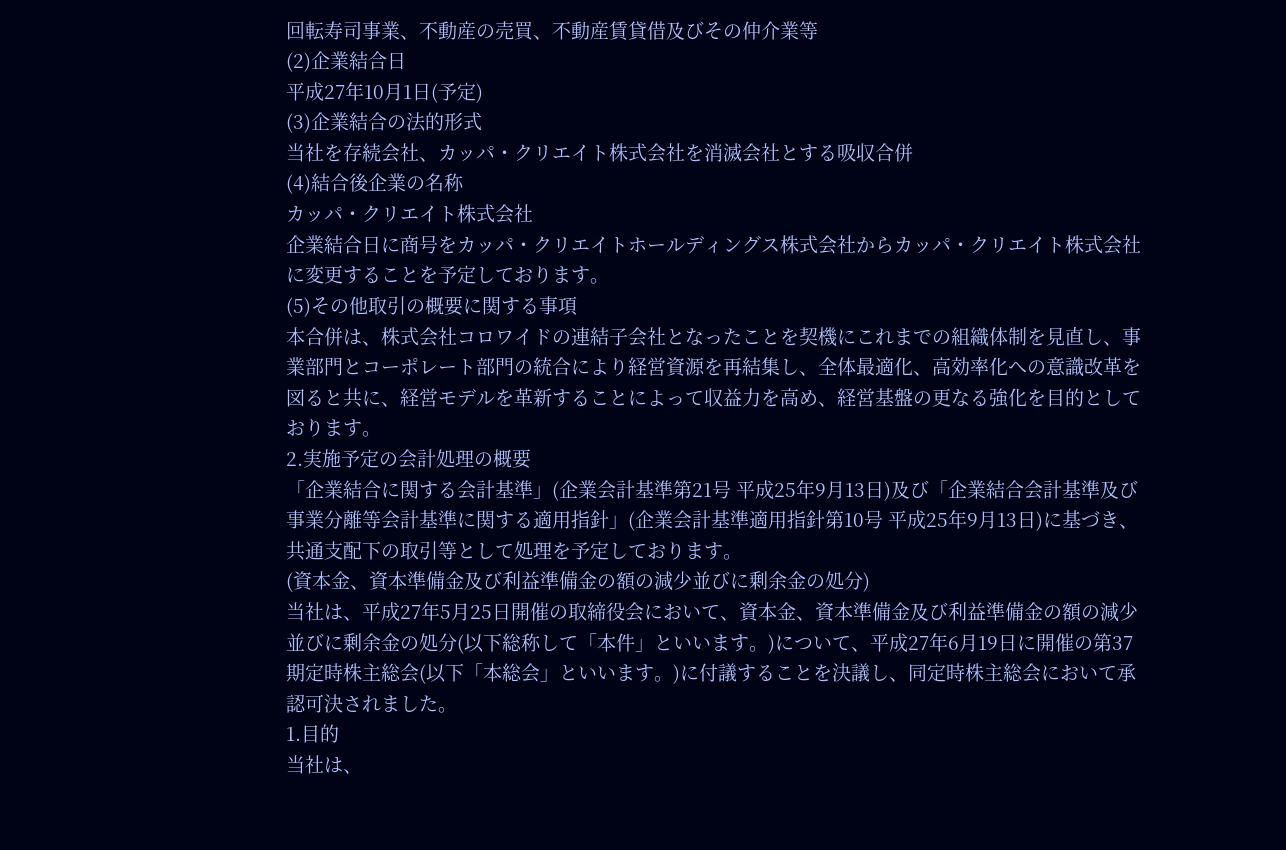回転寿司事業、不動産の売買、不動産賃貸借及びその仲介業等
(2)企業結合日
平成27年10月1日(予定)
(3)企業結合の法的形式
当社を存続会社、カッパ・クリエイト株式会社を消滅会社とする吸収合併
(4)結合後企業の名称
カッパ・クリエイト株式会社
企業結合日に商号をカッパ・クリエイトホールディングス株式会社からカッパ・クリエイト株式会社に変更することを予定しております。
(5)その他取引の概要に関する事項
本合併は、株式会社コロワイドの連結子会社となったことを契機にこれまでの組織体制を見直し、事業部門とコーポレート部門の統合により経営資源を再結集し、全体最適化、高効率化への意識改革を図ると共に、経営モデルを革新することによって収益力を高め、経営基盤の更なる強化を目的としております。
2.実施予定の会計処理の概要
「企業結合に関する会計基準」(企業会計基準第21号 平成25年9月13日)及び「企業結合会計基準及び事業分離等会計基準に関する適用指針」(企業会計基準適用指針第10号 平成25年9月13日)に基づき、共通支配下の取引等として処理を予定しております。
(資本金、資本準備金及び利益準備金の額の減少並びに剰余金の処分)
当社は、平成27年5月25日開催の取締役会において、資本金、資本準備金及び利益準備金の額の減少並びに剰余金の処分(以下総称して「本件」といいます。)について、平成27年6月19日に開催の第37期定時株主総会(以下「本総会」といいます。)に付議することを決議し、同定時株主総会において承認可決されました。
1.目的
当社は、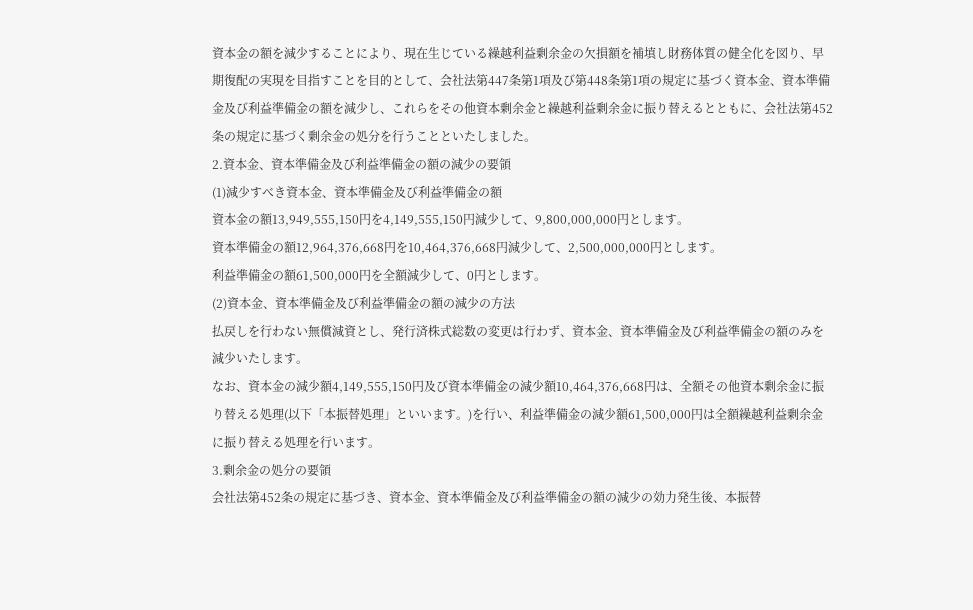資本金の額を減少することにより、現在生じている繰越利益剰余金の欠損額を補填し財務体質の健全化を図り、早期復配の実現を目指すことを目的として、会社法第447条第1項及び第448条第1項の規定に基づく資本金、資本準備金及び利益準備金の額を減少し、これらをその他資本剰余金と繰越利益剰余金に振り替えるとともに、会社法第452条の規定に基づく剰余金の処分を行うことといたしました。
2.資本金、資本準備金及び利益準備金の額の減少の要領
(1)減少すべき資本金、資本準備金及び利益準備金の額
資本金の額13,949,555,150円を4,149,555,150円減少して、9,800,000,000円とします。
資本準備金の額12,964,376,668円を10,464,376,668円減少して、2,500,000,000円とします。
利益準備金の額61,500,000円を全額減少して、0円とします。
(2)資本金、資本準備金及び利益準備金の額の減少の方法
払戻しを行わない無償減資とし、発行済株式総数の変更は行わず、資本金、資本準備金及び利益準備金の額のみを減少いたします。
なお、資本金の減少額4,149,555,150円及び資本準備金の減少額10,464,376,668円は、全額その他資本剰余金に振り替える処理(以下「本振替処理」といいます。)を行い、利益準備金の減少額61,500,000円は全額繰越利益剰余金に振り替える処理を行います。
3.剰余金の処分の要領
会社法第452条の規定に基づき、資本金、資本準備金及び利益準備金の額の減少の効力発生後、本振替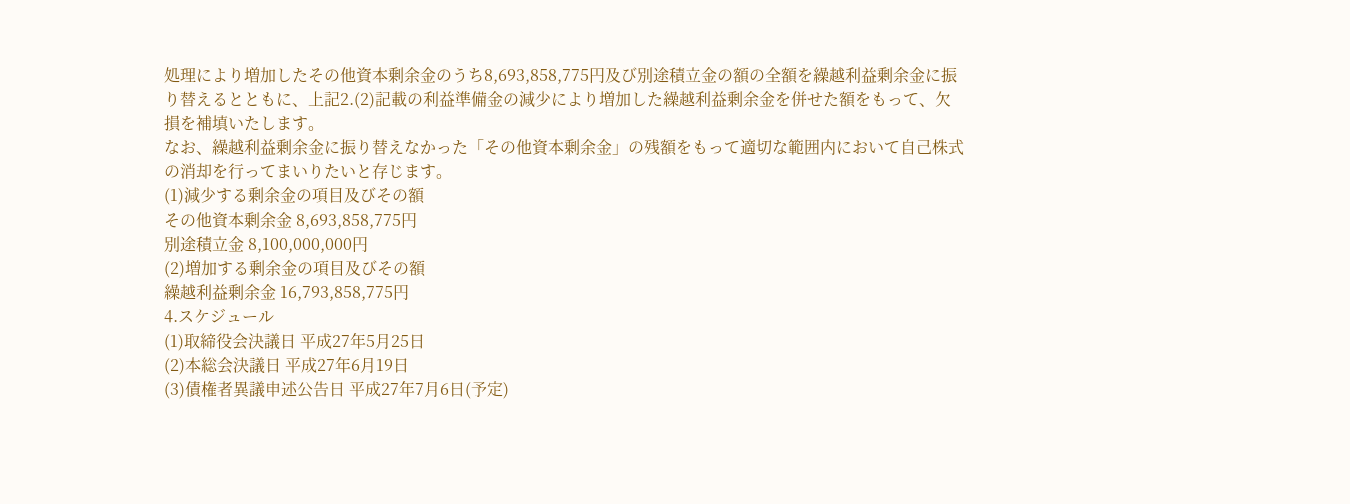処理により増加したその他資本剰余金のうち8,693,858,775円及び別途積立金の額の全額を繰越利益剰余金に振り替えるとともに、上記2.(2)記載の利益準備金の減少により増加した繰越利益剰余金を併せた額をもって、欠損を補填いたします。
なお、繰越利益剰余金に振り替えなかった「その他資本剰余金」の残額をもって適切な範囲内において自己株式の消却を行ってまいりたいと存じます。
(1)減少する剰余金の項目及びその額
その他資本剰余金 8,693,858,775円
別途積立金 8,100,000,000円
(2)増加する剰余金の項目及びその額
繰越利益剰余金 16,793,858,775円
4.スケジュール
(1)取締役会決議日 平成27年5月25日
(2)本総会決議日 平成27年6月19日
(3)債権者異議申述公告日 平成27年7月6日(予定)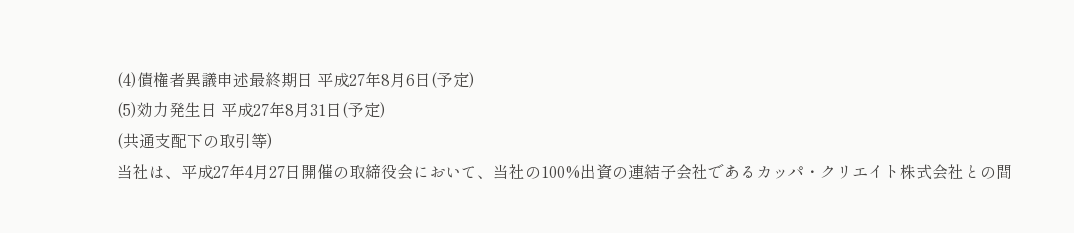(4)債権者異議申述最終期日 平成27年8月6日(予定)
(5)効力発生日 平成27年8月31日(予定)
(共通支配下の取引等)
当社は、平成27年4月27日開催の取締役会において、当社の100%出資の連結子会社であるカッパ・クリエイト株式会社との間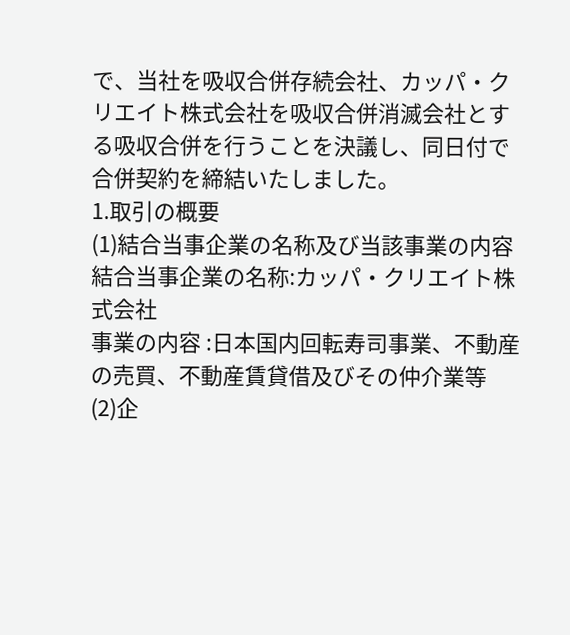で、当社を吸収合併存続会社、カッパ・クリエイト株式会社を吸収合併消滅会社とする吸収合併を行うことを決議し、同日付で合併契約を締結いたしました。
1.取引の概要
(1)結合当事企業の名称及び当該事業の内容
結合当事企業の名称:カッパ・クリエイト株式会社
事業の内容 :日本国内回転寿司事業、不動産の売買、不動産賃貸借及びその仲介業等
(2)企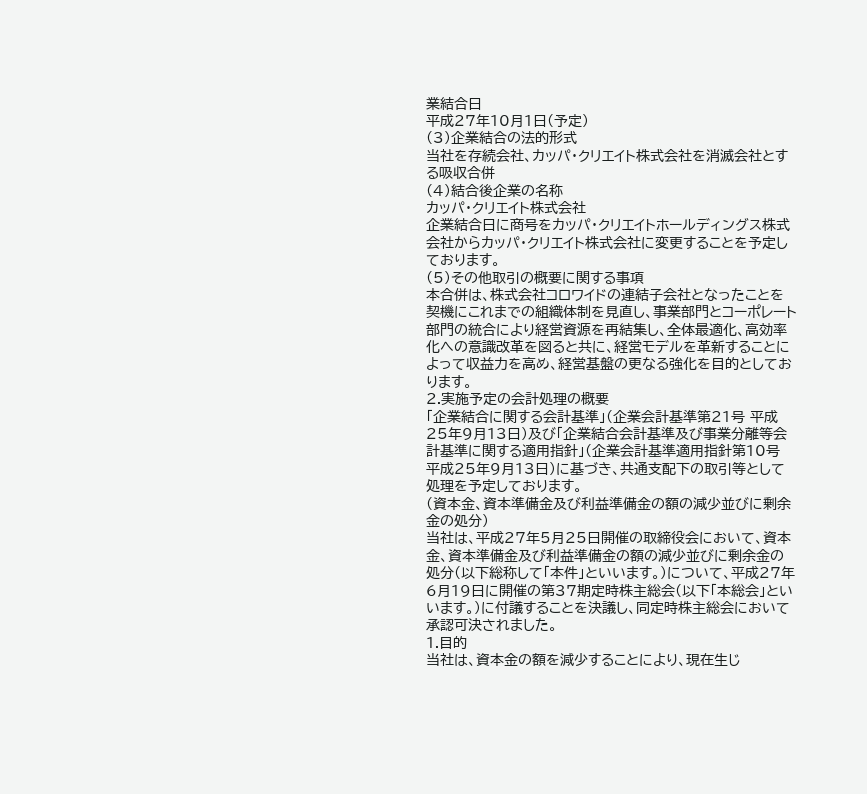業結合日
平成27年10月1日(予定)
(3)企業結合の法的形式
当社を存続会社、カッパ・クリエイト株式会社を消滅会社とする吸収合併
(4)結合後企業の名称
カッパ・クリエイト株式会社
企業結合日に商号をカッパ・クリエイトホールディングス株式会社からカッパ・クリエイト株式会社に変更することを予定しております。
(5)その他取引の概要に関する事項
本合併は、株式会社コロワイドの連結子会社となったことを契機にこれまでの組織体制を見直し、事業部門とコーポレート部門の統合により経営資源を再結集し、全体最適化、高効率化への意識改革を図ると共に、経営モデルを革新することによって収益力を高め、経営基盤の更なる強化を目的としております。
2.実施予定の会計処理の概要
「企業結合に関する会計基準」(企業会計基準第21号 平成25年9月13日)及び「企業結合会計基準及び事業分離等会計基準に関する適用指針」(企業会計基準適用指針第10号 平成25年9月13日)に基づき、共通支配下の取引等として処理を予定しております。
(資本金、資本準備金及び利益準備金の額の減少並びに剰余金の処分)
当社は、平成27年5月25日開催の取締役会において、資本金、資本準備金及び利益準備金の額の減少並びに剰余金の処分(以下総称して「本件」といいます。)について、平成27年6月19日に開催の第37期定時株主総会(以下「本総会」といいます。)に付議することを決議し、同定時株主総会において承認可決されました。
1.目的
当社は、資本金の額を減少することにより、現在生じ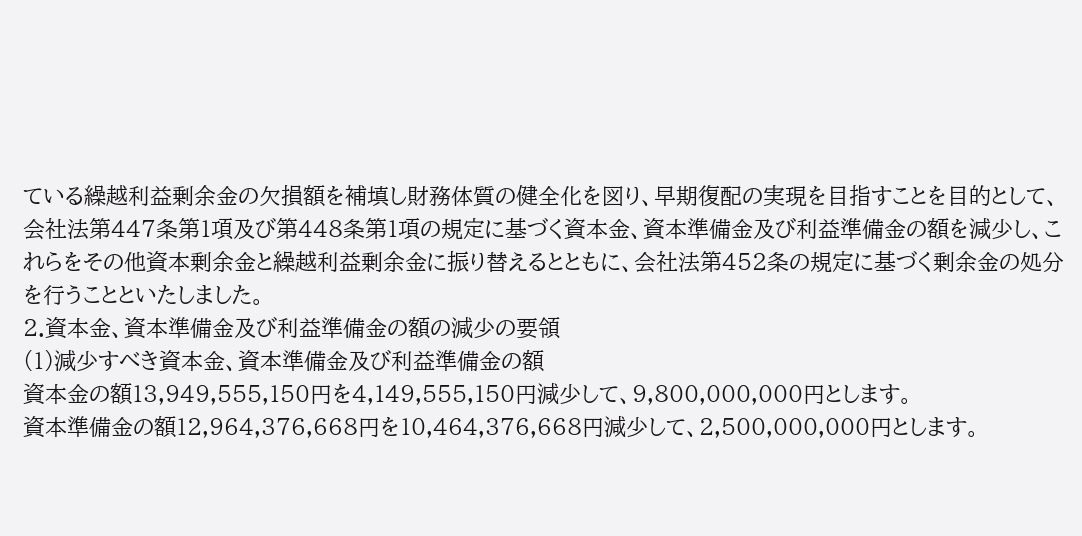ている繰越利益剰余金の欠損額を補填し財務体質の健全化を図り、早期復配の実現を目指すことを目的として、会社法第447条第1項及び第448条第1項の規定に基づく資本金、資本準備金及び利益準備金の額を減少し、これらをその他資本剰余金と繰越利益剰余金に振り替えるとともに、会社法第452条の規定に基づく剰余金の処分を行うことといたしました。
2.資本金、資本準備金及び利益準備金の額の減少の要領
(1)減少すべき資本金、資本準備金及び利益準備金の額
資本金の額13,949,555,150円を4,149,555,150円減少して、9,800,000,000円とします。
資本準備金の額12,964,376,668円を10,464,376,668円減少して、2,500,000,000円とします。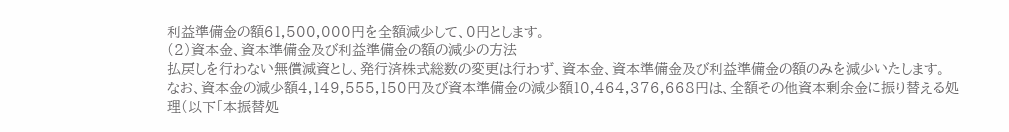利益準備金の額61,500,000円を全額減少して、0円とします。
(2)資本金、資本準備金及び利益準備金の額の減少の方法
払戻しを行わない無償減資とし、発行済株式総数の変更は行わず、資本金、資本準備金及び利益準備金の額のみを減少いたします。
なお、資本金の減少額4,149,555,150円及び資本準備金の減少額10,464,376,668円は、全額その他資本剰余金に振り替える処理(以下「本振替処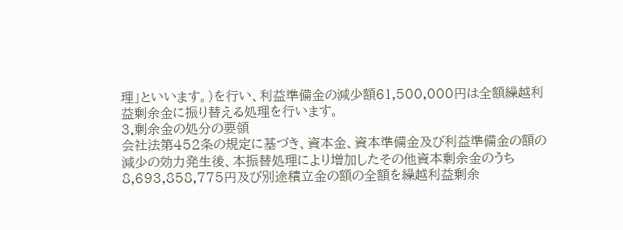理」といいます。)を行い、利益準備金の減少額61,500,000円は全額繰越利益剰余金に振り替える処理を行います。
3.剰余金の処分の要領
会社法第452条の規定に基づき、資本金、資本準備金及び利益準備金の額の減少の効力発生後、本振替処理により増加したその他資本剰余金のうち8,693,858,775円及び別途積立金の額の全額を繰越利益剰余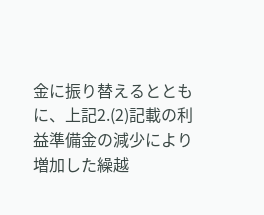金に振り替えるとともに、上記2.(2)記載の利益準備金の減少により増加した繰越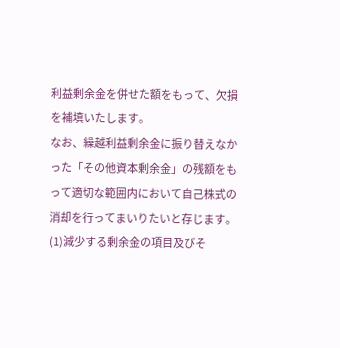利益剰余金を併せた額をもって、欠損を補填いたします。
なお、繰越利益剰余金に振り替えなかった「その他資本剰余金」の残額をもって適切な範囲内において自己株式の消却を行ってまいりたいと存じます。
(1)減少する剰余金の項目及びそ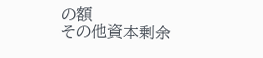の額
その他資本剰余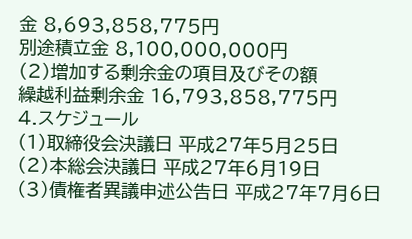金 8,693,858,775円
別途積立金 8,100,000,000円
(2)増加する剰余金の項目及びその額
繰越利益剰余金 16,793,858,775円
4.スケジュール
(1)取締役会決議日 平成27年5月25日
(2)本総会決議日 平成27年6月19日
(3)債権者異議申述公告日 平成27年7月6日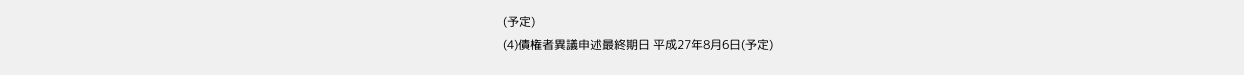(予定)
(4)債権者異議申述最終期日 平成27年8月6日(予定)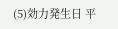(5)効力発生日 平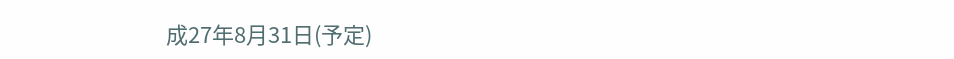成27年8月31日(予定)